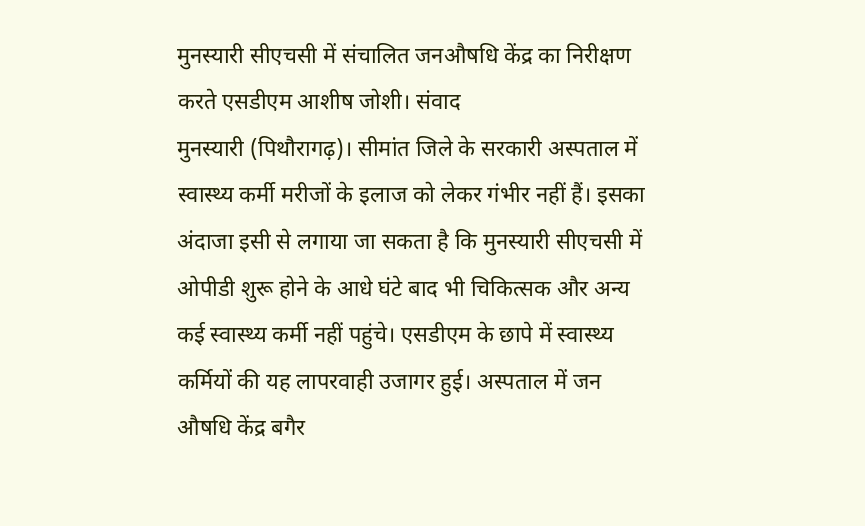मुनस्यारी सीएचसी में संचालित जनऔषधि केंद्र का निरीक्षण करते एसडीएम आशीष जोशी। संवाद
मुनस्यारी (पिथौरागढ़)। सीमांत जिले के सरकारी अस्पताल में स्वास्थ्य कर्मी मरीजों के इलाज को लेकर गंभीर नहीं हैं। इसका अंदाजा इसी से लगाया जा सकता है कि मुनस्यारी सीएचसी में ओपीडी शुरू होने के आधे घंटे बाद भी चिकित्सक और अन्य कई स्वास्थ्य कर्मी नहीं पहुंचे। एसडीएम के छापे में स्वास्थ्य कर्मियों की यह लापरवाही उजागर हुई। अस्पताल में जन औषधि केंद्र बगैर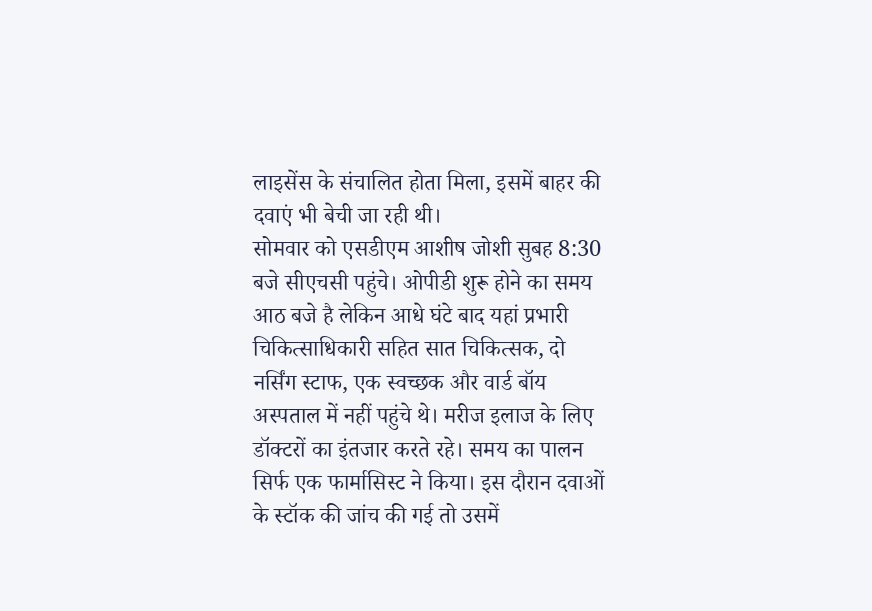लाइसेंस के संचालित होता मिला, इसमें बाहर की दवाएं भी बेची जा रही थी।
सोमवार को एसडीएम आशीष जोशी सुबह 8:30 बजे सीएचसी पहुंचे। ओपीडी शुरू होने का समय आठ बजे है लेकिन आधे घंटे बाद यहां प्रभारी चिकित्साधिकारी सहित सात चिकित्सक, दो नर्सिंग स्टाफ, एक स्वच्छक और वार्ड बॉय अस्पताल में नहीं पहुंचे थे। मरीज इलाज के लिए डॉक्टरों का इंतजार करते रहे। समय का पालन सिर्फ एक फार्मासिस्ट ने किया। इस दौरान दवाओं के स्टॉक की जांच की गई तो उसमें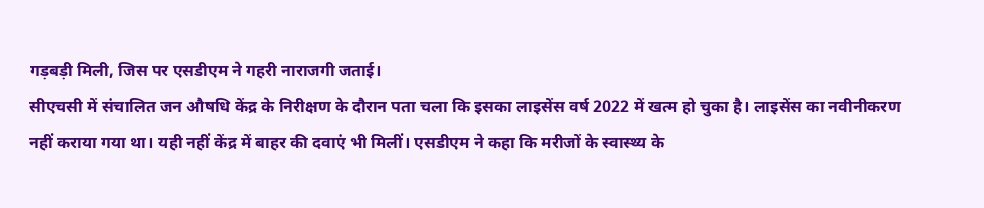गड़बड़ी मिली, जिस पर एसडीएम ने गहरी नाराजगी जताई।
सीएचसी में संचालित जन औषधि केंद्र के निरीक्षण के दौरान पता चला कि इसका लाइसेंस वर्ष 2022 में खत्म हो चुका है। लाइसेंस का नवीनीकरण नहीं कराया गया था। यही नहीं केंद्र में बाहर की दवाएं भी मिलीं। एसडीएम ने कहा कि मरीजों के स्वास्थ्य के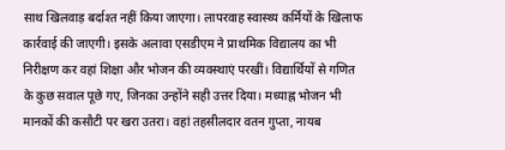साथ खिलवाड़ बर्दाश्त नहीं किया जाएगा। लापरवाह स्वास्थ्य कर्मियों के खिलाफ कार्रवाई की जाएगी। इसके अलावा एसडीएम ने प्राथमिक विद्यालय का भी निरीक्षण कर वहां शिक्षा और भोजन की व्यवस्थाएं परखीं। विद्यार्थियों से गणित के कुछ सवाल पूछे गए, जिनका उन्होंने सही उत्तर दिया। मध्याह्न भोजन भी मानकों की कसौटी पर खरा उतरा। वहां तहसीलदार वतन गुप्ता, नायब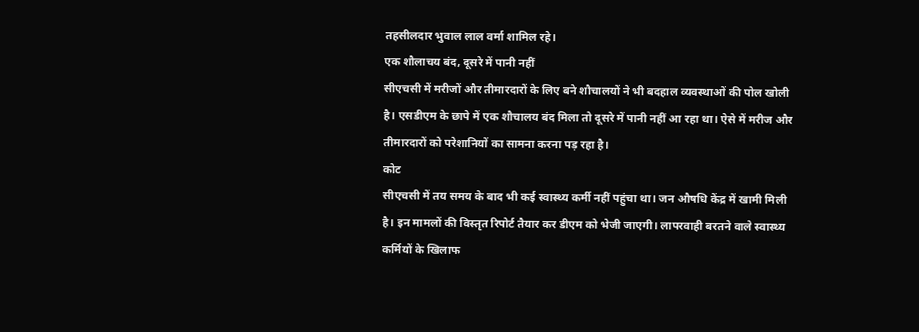तहसीलदार भुवाल लाल वर्मा शामिल रहे।
एक शौलाचय बंद, दूसरे में पानी नहीं
सीएचसी में मरीजों और तीमारदारों के लिए बने शौचालयों ने भी बदहाल व्यवस्थाओं की पोल खोली है। एसडीएम के छापे में एक शौचालय बंद मिला तो दूसरे में पानी नहीं आ रहा था। ऐसे में मरीज और तीमारदारों को परेशानियों का सामना करना पड़ रहा है।
कोट
सीएचसी में तय समय के बाद भी कई स्वास्थ्य कर्मी नहीं पहुंचा था। जन औषधि केंद्र में खामी मिली है। इन मामलों की विस्तृत रिपोर्ट तैयार कर डीएम को भेजी जाएगी। लापरवाही बरतने वाले स्वास्थ्य कर्मियों के खिलाफ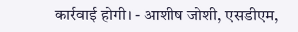कार्रवाई होगी। - आशीष जोशी, एसडीएम,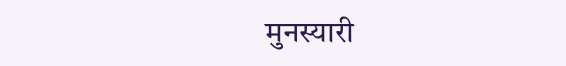मुनस्यारी